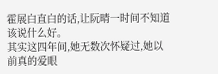霍展白直白的话,让阮晴一时间不知道该说什么好。
其实这四年间,她无数次怀疑过,她以前真的爱眼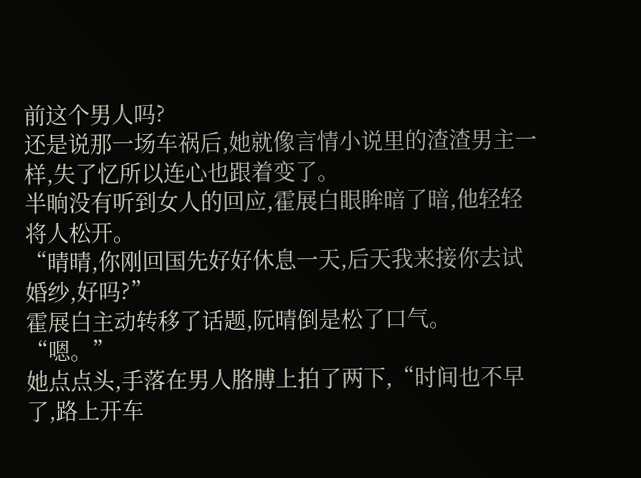前这个男人吗?
还是说那一场车祸后,她就像言情小说里的渣渣男主一样,失了忆所以连心也跟着变了。
半晌没有听到女人的回应,霍展白眼眸暗了暗,他轻轻将人松开。
“晴晴,你刚回国先好好休息一天,后天我来接你去试婚纱,好吗?”
霍展白主动转移了话题,阮晴倒是松了口气。
“嗯。”
她点点头,手落在男人胳膊上拍了两下,“时间也不早了,路上开车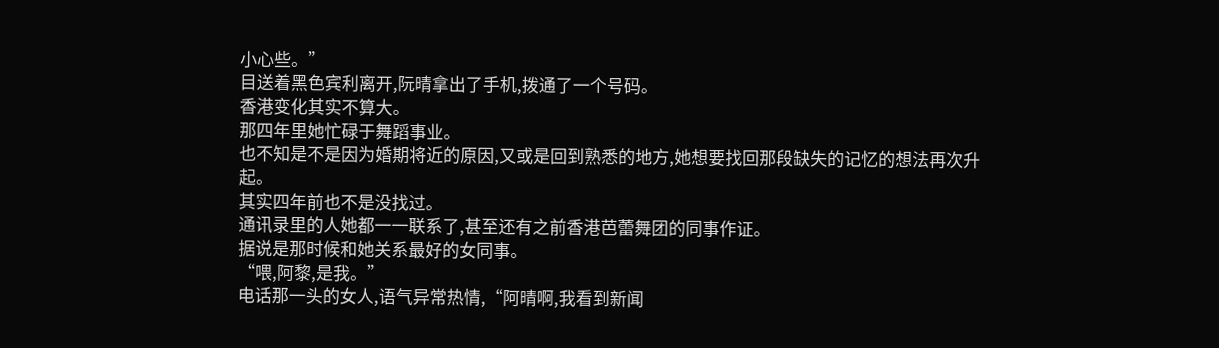小心些。”
目送着黑色宾利离开,阮晴拿出了手机,拨通了一个号码。
香港变化其实不算大。
那四年里她忙碌于舞蹈事业。
也不知是不是因为婚期将近的原因,又或是回到熟悉的地方,她想要找回那段缺失的记忆的想法再次升起。
其实四年前也不是没找过。
通讯录里的人她都一一联系了,甚至还有之前香港芭蕾舞团的同事作证。
据说是那时候和她关系最好的女同事。
“喂,阿黎,是我。”
电话那一头的女人,语气异常热情,“阿晴啊,我看到新闻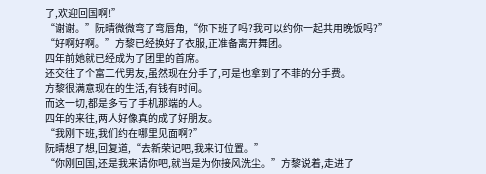了,欢迎回国啊!”
“谢谢。”阮晴微微弯了弯唇角,“你下班了吗?我可以约你一起共用晚饭吗?”
“好啊好啊。”方黎已经换好了衣服,正准备离开舞团。
四年前她就已经成为了团里的首席。
还交往了个富二代男友,虽然现在分手了,可是也拿到了不菲的分手费。
方黎很满意现在的生活,有钱有时间。
而这一切,都是多亏了手机那端的人。
四年的来往,两人好像真的成了好朋友。
“我刚下班,我们约在哪里见面啊?”
阮晴想了想,回复道,“去新荣记吧,我来订位置。”
“你刚回国,还是我来请你吧,就当是为你接风洗尘。”方黎说着,走进了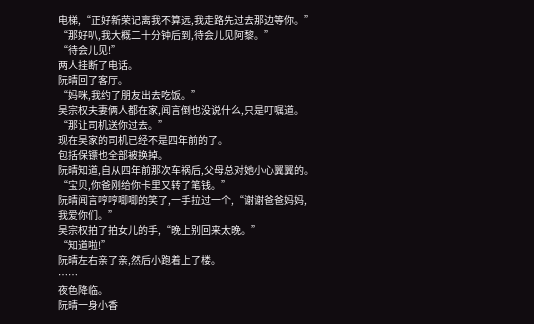电梯,“正好新荣记离我不算远,我走路先过去那边等你。”
“那好叭,我大概二十分钟后到,待会儿见阿黎。”
“待会儿见!”
两人挂断了电话。
阮晴回了客厅。
“妈咪,我约了朋友出去吃饭。”
吴宗权夫妻俩人都在家,闻言倒也没说什么,只是叮嘱道。
“那让司机送你过去。”
现在吴家的司机已经不是四年前的了。
包括保镖也全部被换掉。
阮晴知道,自从四年前那次车祸后,父母总对她小心翼翼的。
“宝贝,你爸刚给你卡里又转了笔钱。”
阮晴闻言哼哼唧唧的笑了,一手拉过一个,“谢谢爸爸妈妈,我爱你们。”
吴宗权拍了拍女儿的手,“晚上别回来太晚。”
“知道啦!”
阮晴左右亲了亲,然后小跑着上了楼。
……
夜色降临。
阮晴一身小香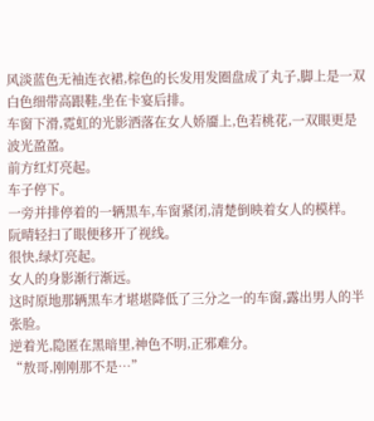风淡蓝色无袖连衣裙,棕色的长发用发圈盘成了丸子,脚上是一双白色细带高跟鞋,坐在卡宴后排。
车窗下滑,霓虹的光影洒落在女人娇靥上,色若桃花,一双眼更是波光盈盈。
前方红灯亮起。
车子停下。
一旁并排停着的一辆黑车,车窗紧闭,清楚倒映着女人的模样。
阮晴轻扫了眼便移开了视线。
很快,绿灯亮起。
女人的身影渐行渐远。
这时原地那辆黑车才堪堪降低了三分之一的车窗,露出男人的半张脸。
逆着光,隐匿在黑暗里,神色不明,正邪难分。
“敖哥,刚刚那不是…”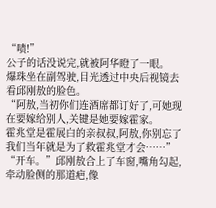“啧!”
公子的话没说完,就被阿华瞪了一眼。
爆珠坐在副驾驶,目光透过中央后视镜去看邱刚敖的脸色。
“阿敖,当初你们连酒席都订好了,可她现在要嫁给别人,关键是她要嫁霍家。
霍兆堂是霍展白的亲叔叔,阿敖,你别忘了我们当年就是为了救霍兆堂才会……”
“开车。”邱刚敖合上了车窗,嘴角勾起,牵动脸侧的那道疤,像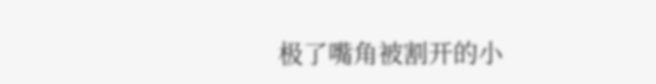极了嘴角被割开的小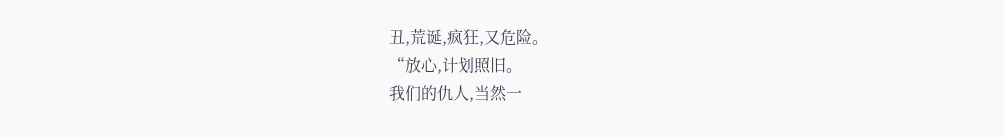丑,荒诞,疯狂,又危险。
“放心,计划照旧。
我们的仇人,当然一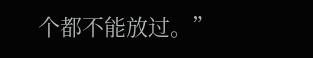个都不能放过。”